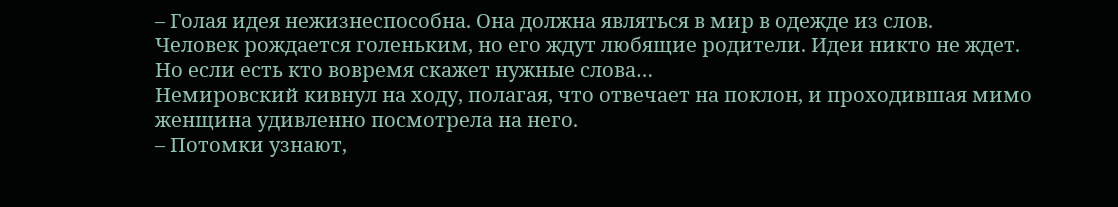– Голая идея нежизнеспособна. Она должна являться в мир в одежде из слов.
Человек рождается голеньким, но его ждут любящие родители. Идеи никто не ждет.
Но если есть кто вовремя скажет нужные слова…
Немировский кивнул на ходу, полагая, что отвечает на поклон, и проходившая мимо женщина удивленно посмотрела на него.
– Потомки узнают,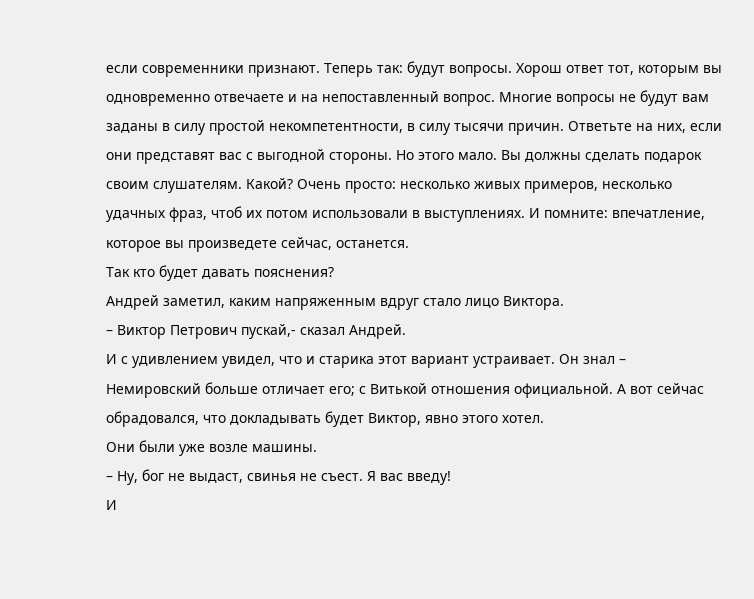если современники признают. Теперь так: будут вопросы. Хорош ответ тот, которым вы одновременно отвечаете и на непоставленный вопрос. Многие вопросы не будут вам заданы в силу простой некомпетентности, в силу тысячи причин. Ответьте на них, если они представят вас с выгодной стороны. Но этого мало. Вы должны сделать подарок своим слушателям. Какой? Очень просто: несколько живых примеров, несколько удачных фраз, чтоб их потом использовали в выступлениях. И помните: впечатление, которое вы произведете сейчас, останется.
Так кто будет давать пояснения?
Андрей заметил, каким напряженным вдруг стало лицо Виктора.
– Виктор Петрович пускай,- сказал Андрей.
И с удивлением увидел, что и старика этот вариант устраивает. Он знал – Немировский больше отличает его; с Витькой отношения официальной. А вот сейчас обрадовался, что докладывать будет Виктор, явно этого хотел.
Они были уже возле машины.
– Ну, бог не выдаст, свинья не съест. Я вас введу!
И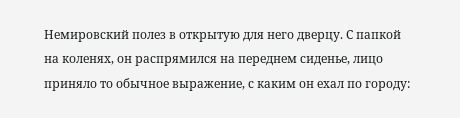Немировский полез в открытую для него дверцу. С папкой на коленях, он распрямился на переднем сиденье, лицо приняло то обычное выражение, с каким он ехал по городу: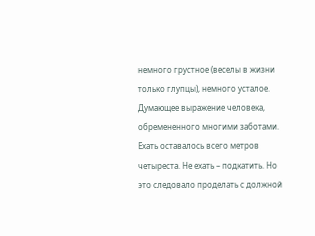немного грустное (веселы в жизни только глупцы), немного усталое.
Думающее выражение человека, обремененного многими заботами.
Ехать оставалось всего метров четыреста. Не ехать – подкатить. Но это следовало проделать с должной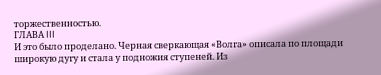торжественностью.
ГЛАВА III
И это было проделано. Черная сверкающая «Волга» описала по площади широкую дугу и стала у подножия ступеней. Из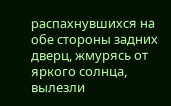распахнувшихся на обе стороны задних дверц, жмурясь от яркого солнца, вылезли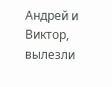Андрей и Виктор, вылезли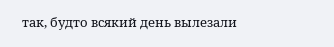так, будто всякий день вылезали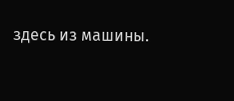здесь из машины.